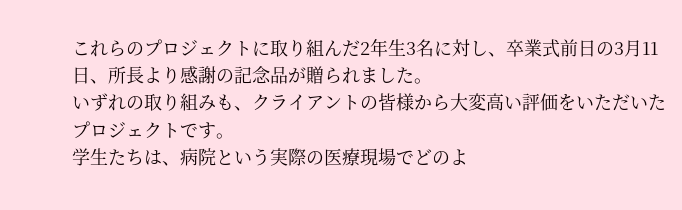これらのプロジェクトに取り組んだ2年生3名に対し、卒業式前日の3月11日、所長より感謝の記念品が贈られました。
いずれの取り組みも、クライアントの皆様から大変高い評価をいただいたプロジェクトです。
学生たちは、病院という実際の医療現場でどのよ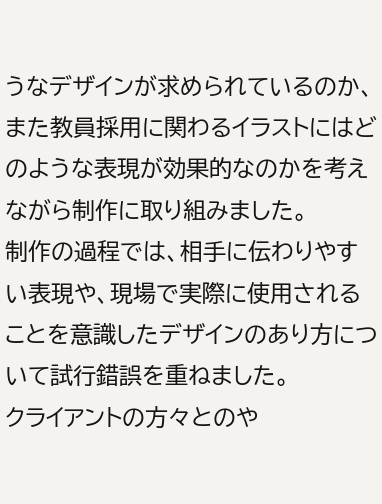うなデザインが求められているのか、また教員採用に関わるイラストにはどのような表現が効果的なのかを考えながら制作に取り組みました。
制作の過程では、相手に伝わりやすい表現や、現場で実際に使用されることを意識したデザインのあり方について試行錯誤を重ねました。
クライアントの方々とのや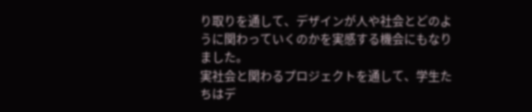り取りを通して、デザインが人や社会とどのように関わっていくのかを実感する機会にもなりました。
実社会と関わるプロジェクトを通して、学生たちはデ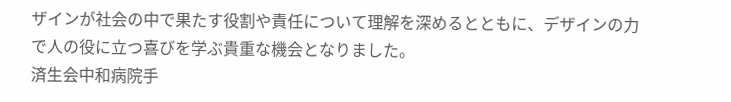ザインが社会の中で果たす役割や責任について理解を深めるとともに、デザインの力で人の役に立つ喜びを学ぶ貴重な機会となりました。
済生会中和病院手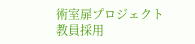術室扉プロジェクト
教員採用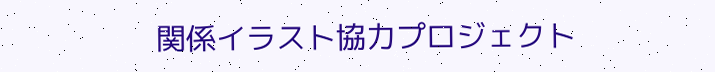関係イラスト協力プロジェクト